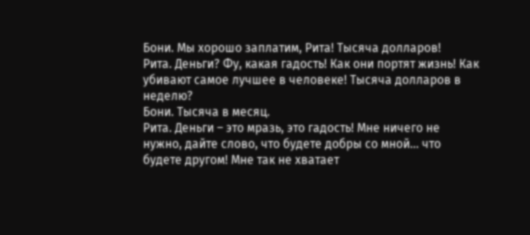Бони. Мы хорошо заплатим, Рита! Тысяча долларов!
Рита. Деньги? Фу, какая гадость! Как они портят жизнь! Как убивают самое лучшее в человеке! Тысяча долларов в неделю?
Бони. Тысяча в месяц.
Рита. Деньги – это мразь, это гадость! Мне ничего не нужно, дайте слово, что будете добры со мной… что будете другом! Мне так не хватает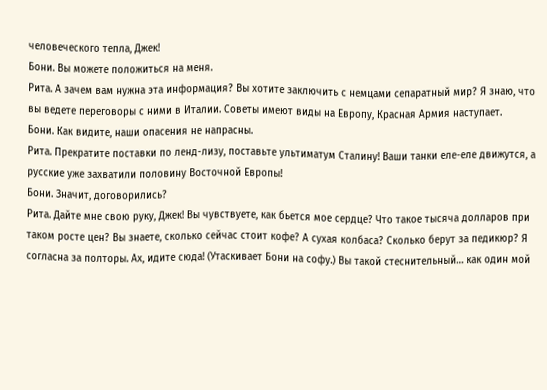человеческого тепла, Джек!
Бони. Вы можете положиться на меня.
Рита. А зачем вам нужна эта информация? Вы хотите заключить с немцами сепаратный мир? Я знаю, что вы ведете переговоры с ними в Италии. Советы имеют виды на Европу, Красная Армия наступает.
Бони. Как видите, наши опасения не напрасны.
Рита. Прекратите поставки по ленд-лизу, поставьте ультиматум Сталину! Ваши танки еле-еле движутся, а русские уже захватили половину Восточной Европы!
Бони. Значит, договорились?
Рита. Дайте мне свою руку, Джек! Вы чувствуете, как бьется мое сердце? Что такое тысяча долларов при таком росте цен? Вы знаете, сколько сейчас стоит кофе? А сухая колбаса? Сколько берут за педикюр? Я согласна за полторы. Ах, идите сюда! (Утаскивает Бони на софу.) Вы такой стеснительный… как один мой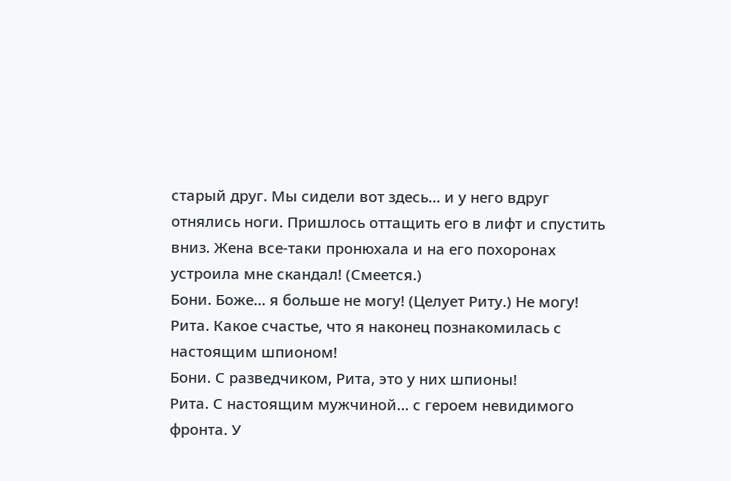старый друг. Мы сидели вот здесь… и у него вдруг отнялись ноги. Пришлось оттащить его в лифт и спустить вниз. Жена все-таки пронюхала и на его похоронах устроила мне скандал! (Смеется.)
Бони. Боже… я больше не могу! (Целует Риту.) Не могу!
Рита. Какое счастье, что я наконец познакомилась с настоящим шпионом!
Бони. С разведчиком, Рита, это у них шпионы!
Рита. С настоящим мужчиной… с героем невидимого фронта. У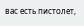вас есть пистолет,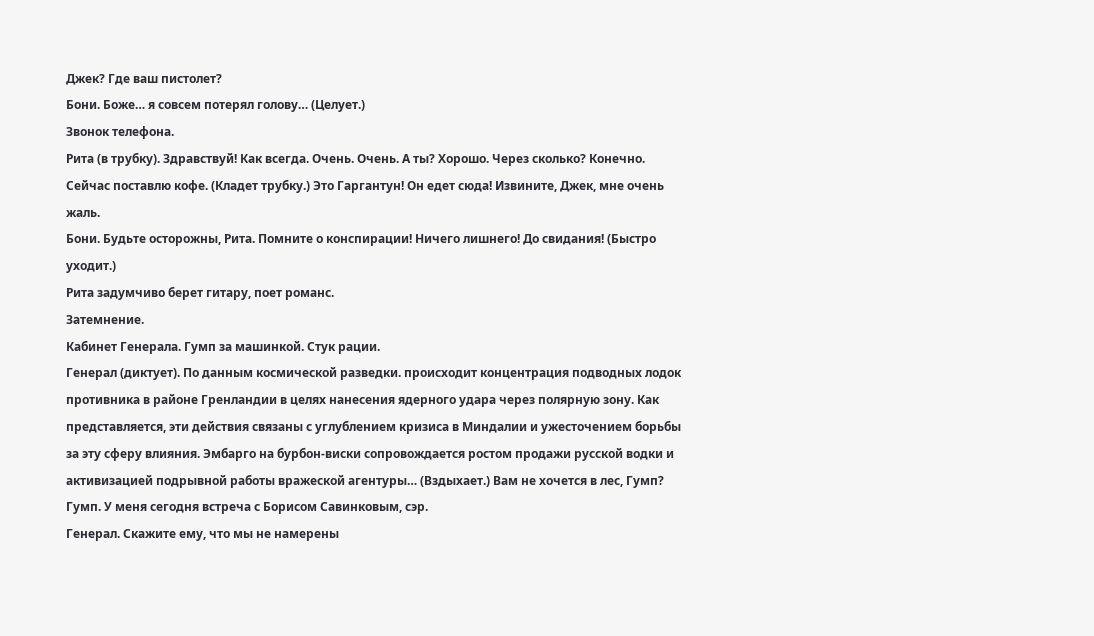Джек? Где ваш пистолет?
Бони. Боже… я совсем потерял голову… (Целует.)
Звонок телефона.
Рита (в трубку). Здравствуй! Как всегда. Очень. Очень. А ты? Хорошо. Через сколько? Конечно. Сейчас поставлю кофе. (Кладет трубку.) Это Гаргантун! Он едет сюда! Извините, Джек, мне очень жаль.
Бони. Будьте осторожны, Рита. Помните о конспирации! Ничего лишнего! До свидания! (Быстро уходит.)
Рита задумчиво берет гитару, поет романс.
Затемнение.
Кабинет Генерала. Гумп за машинкой. Стук рации.
Генерал (диктует). По данным космической разведки. происходит концентрация подводных лодок противника в районе Гренландии в целях нанесения ядерного удара через полярную зону. Как представляется, эти действия связаны с углублением кризиса в Миндалии и ужесточением борьбы за эту сферу влияния. Эмбарго на бурбон-виски сопровождается ростом продажи русской водки и активизацией подрывной работы вражеской агентуры… (Вздыхает.) Вам не хочется в лес, Гумп?
Гумп. У меня сегодня встреча с Борисом Савинковым, сэр.
Генерал. Скажите ему, что мы не намерены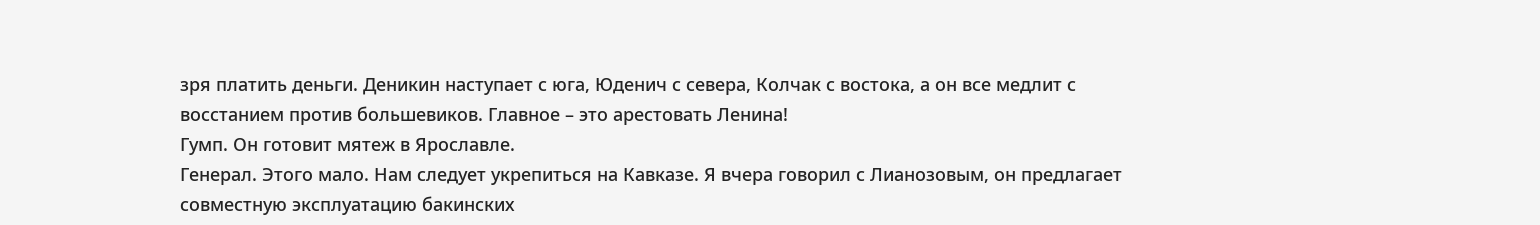зря платить деньги. Деникин наступает с юга, Юденич с севера, Колчак с востока, а он все медлит с восстанием против большевиков. Главное – это арестовать Ленина!
Гумп. Он готовит мятеж в Ярославле.
Генерал. Этого мало. Нам следует укрепиться на Кавказе. Я вчера говорил с Лианозовым, он предлагает совместную эксплуатацию бакинских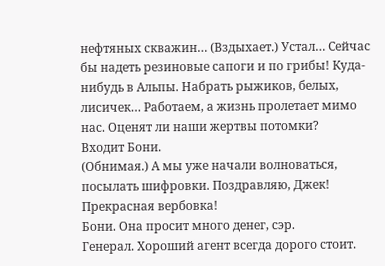нефтяных скважин… (Вздыхает.) Устал… Сейчас бы надеть резиновые сапоги и по грибы! Куда-нибудь в Альпы. Набрать рыжиков, белых, лисичек… Работаем, а жизнь пролетает мимо нас. Оценят ли наши жертвы потомки?
Входит Бони.
(Обнимая.) А мы уже начали волноваться, посылать шифровки. Поздравляю, Джек! Прекрасная вербовка!
Бони. Она просит много денег, сэр.
Генерал. Хороший агент всегда дорого стоит.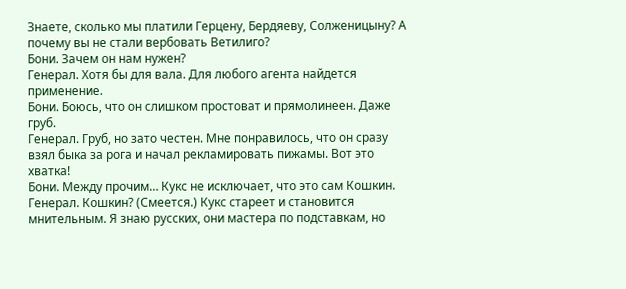Знаете, сколько мы платили Герцену, Бердяеву, Солженицыну? А почему вы не стали вербовать Ветилиго?
Бони. Зачем он нам нужен?
Генерал. Хотя бы для вала. Для любого агента найдется применение.
Бони. Боюсь, что он слишком простоват и прямолинеен. Даже груб.
Генерал. Груб, но зато честен. Мне понравилось, что он сразу взял быка за рога и начал рекламировать пижамы. Вот это хватка!
Бони. Между прочим… Кукс не исключает, что это сам Кошкин.
Генерал. Кошкин? (Смеется.) Кукс стареет и становится мнительным. Я знаю русских, они мастера по подставкам, но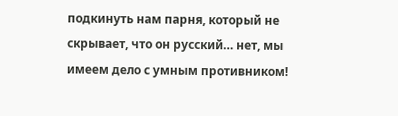подкинуть нам парня, который не скрывает, что он русский… нет, мы имеем дело с умным противником!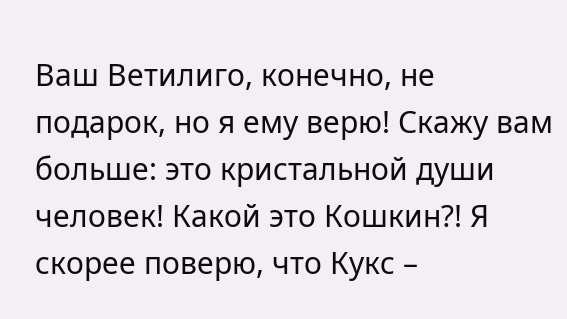Ваш Ветилиго, конечно, не подарок, но я ему верю! Скажу вам больше: это кристальной души человек! Какой это Кошкин?! Я скорее поверю, что Кукс –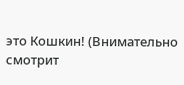это Кошкин! (Внимательно смотрит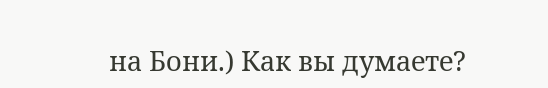на Бони.) Как вы думаете?